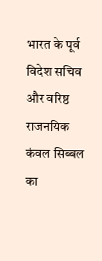भारत के पूर्व विदेश सचिव और वरिष्ठ राजनयिक कंवल सिब्बल का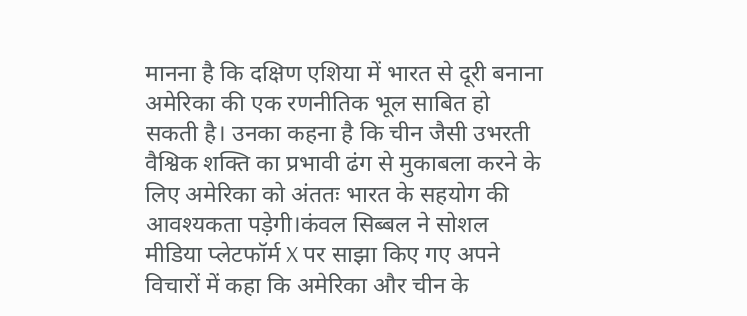मानना है कि दक्षिण एशिया में भारत से दूरी बनाना अमेरिका की एक रणनीतिक भूल साबित हो सकती है। उनका कहना है कि चीन जैसी उभरती वैश्विक शक्ति का प्रभावी ढंग से मुकाबला करने के लिए अमेरिका को अंततः भारत के सहयोग की आवश्यकता पड़ेगी।कंवल सिब्बल ने सोशल मीडिया प्लेटफॉर्म X पर साझा किए गए अपने विचारों में कहा कि अमेरिका और चीन के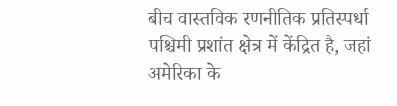बीच वास्तविक रणनीतिक प्रतिस्पर्धा पश्चिमी प्रशांत क्षेत्र में केंद्रित है, जहां अमेरिका के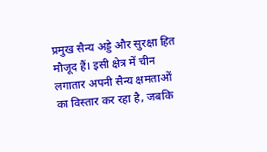प्रमुख सैन्य अड्डे और सुरक्षा हित मौजूद हैं। इसी क्षेत्र में चीन लगातार अपनी सैन्य क्षमताओं का विस्तार कर रहा है, जबकि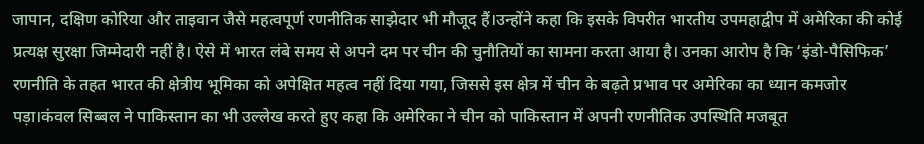जापान, दक्षिण कोरिया और ताइवान जैसे महत्वपूर्ण रणनीतिक साझेदार भी मौजूद हैं।उन्होंने कहा कि इसके विपरीत भारतीय उपमहाद्वीप में अमेरिका की कोई प्रत्यक्ष सुरक्षा जिम्मेदारी नहीं है। ऐसे में भारत लंबे समय से अपने दम पर चीन की चुनौतियों का सामना करता आया है। उनका आरोप है कि ‘इंडो-पैसिफिक’ रणनीति के तहत भारत की क्षेत्रीय भूमिका को अपेक्षित महत्व नहीं दिया गया, जिससे इस क्षेत्र में चीन के बढ़ते प्रभाव पर अमेरिका का ध्यान कमजोर पड़ा।कंवल सिब्बल ने पाकिस्तान का भी उल्लेख करते हुए कहा कि अमेरिका ने चीन को पाकिस्तान में अपनी रणनीतिक उपस्थिति मजबूत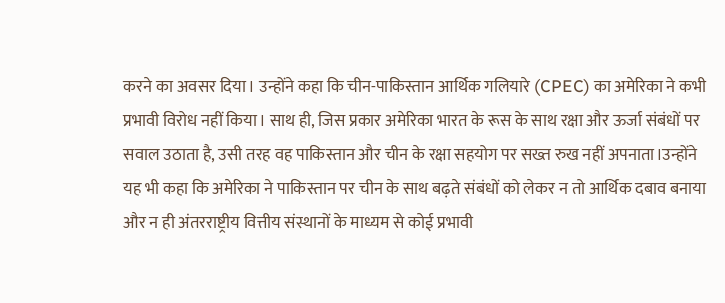करने का अवसर दिया। उन्होंने कहा कि चीन-पाकिस्तान आर्थिक गलियारे (CPEC) का अमेरिका ने कभी प्रभावी विरोध नहीं किया। साथ ही, जिस प्रकार अमेरिका भारत के रूस के साथ रक्षा और ऊर्जा संबंधों पर सवाल उठाता है, उसी तरह वह पाकिस्तान और चीन के रक्षा सहयोग पर सख्त रुख नहीं अपनाता।उन्होंने यह भी कहा कि अमेरिका ने पाकिस्तान पर चीन के साथ बढ़ते संबंधों को लेकर न तो आर्थिक दबाव बनाया और न ही अंतरराष्ट्रीय वित्तीय संस्थानों के माध्यम से कोई प्रभावी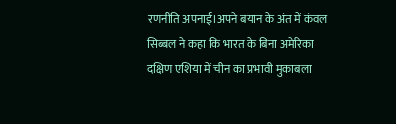रणनीति अपनाई।अपने बयान के अंत में कंवल सिब्बल ने कहा कि भारत के बिना अमेरिका दक्षिण एशिया में चीन का प्रभावी मुकाबला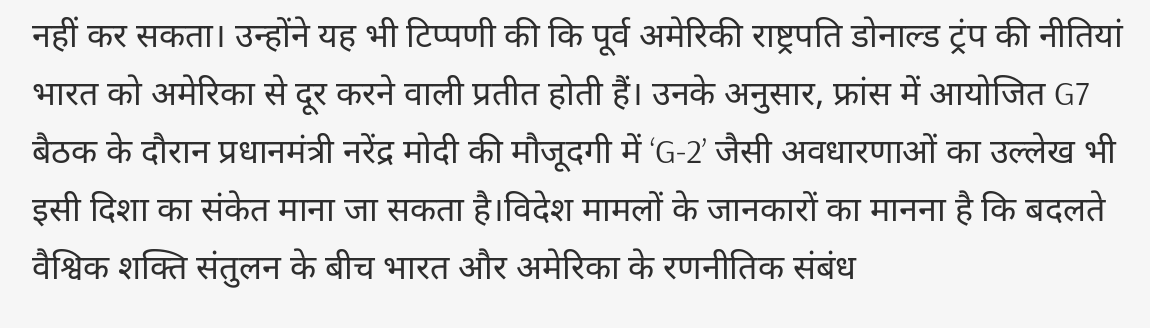नहीं कर सकता। उन्होंने यह भी टिप्पणी की कि पूर्व अमेरिकी राष्ट्रपति डोनाल्ड ट्रंप की नीतियां भारत को अमेरिका से दूर करने वाली प्रतीत होती हैं। उनके अनुसार, फ्रांस में आयोजित G7 बैठक के दौरान प्रधानमंत्री नरेंद्र मोदी की मौजूदगी में ‘G-2’ जैसी अवधारणाओं का उल्लेख भी इसी दिशा का संकेत माना जा सकता है।विदेश मामलों के जानकारों का मानना है कि बदलते वैश्विक शक्ति संतुलन के बीच भारत और अमेरिका के रणनीतिक संबंध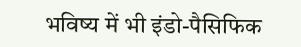भविष्य में भी इंडो-पैसिफिक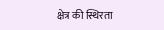क्षेत्र की स्थिरता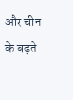और चीन के बढ़ते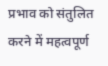प्रभाव को संतुलित करने में महत्वपूर्ण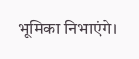भूमिका निभाएंगे।